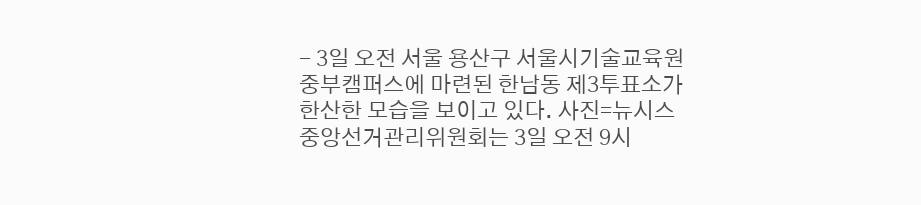- 3일 오전 서울 용산구 서울시기술교육원중부캠퍼스에 마련된 한남동 제3투표소가 한산한 모습을 보이고 있다. 사진=뉴시스
중앙선거관리위원회는 3일 오전 9시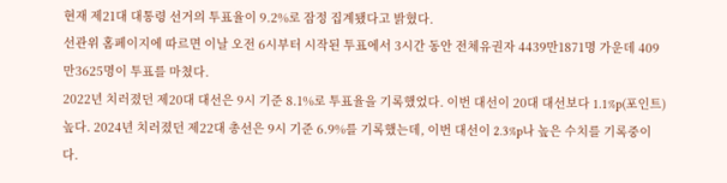현재 제21대 대통령 선거의 투표율이 9.2%로 잠정 집계됐다고 밝혔다.
선관위 홈페이지에 따르면 이날 오전 6시부터 시작된 투표에서 3시간 동안 전체유권자 4439만1871명 가운데 409만3625명이 투표를 마쳤다.
2022년 치러졌던 제20대 대선은 9시 기준 8.1%로 투표율을 기록했었다. 이번 대선이 20대 대선보다 1.1%p(포인트) 높다. 2024년 치러졌던 제22대 총선은 9시 기준 6.9%를 기록했는데, 이번 대선이 2.3%p나 높은 수치를 기록중이다.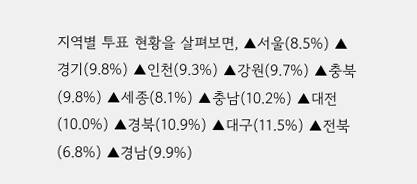지역별 투표 현황을 살펴보면, ▲서울(8.5%) ▲경기(9.8%) ▲인천(9.3%) ▲강원(9.7%) ▲충북(9.8%) ▲세종(8.1%) ▲충남(10.2%) ▲대전(10.0%) ▲경북(10.9%) ▲대구(11.5%) ▲전북(6.8%) ▲경남(9.9%)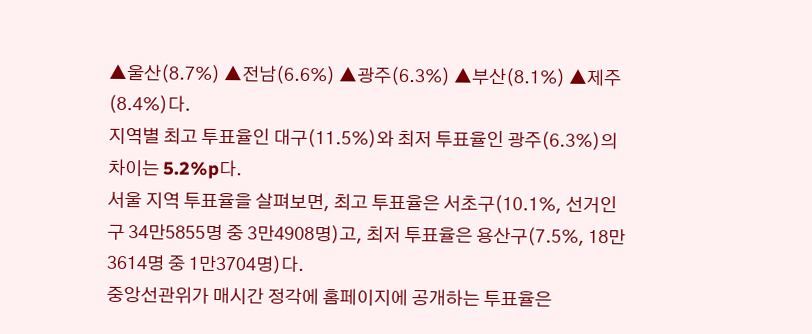▲울산(8.7%) ▲전남(6.6%) ▲광주(6.3%) ▲부산(8.1%) ▲제주(8.4%)다.
지역별 최고 투표율인 대구(11.5%)와 최저 투표율인 광주(6.3%)의 차이는 5.2%p다.
서울 지역 투표율을 살펴보면, 최고 투표율은 서초구(10.1%, 선거인구 34만5855명 중 3만4908명)고, 최저 투표율은 용산구(7.5%, 18만3614명 중 1만3704명)다.
중앙선관위가 매시간 정각에 홈페이지에 공개하는 투표율은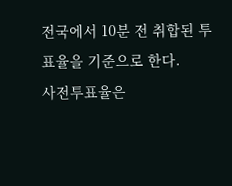전국에서 10분 전 취합된 투표율을 기준으로 한다.
사전투표율은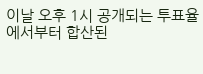이날 오후 1시 공개되는 투표율에서부터 합산된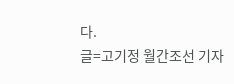다.
글=고기정 월간조선 기자